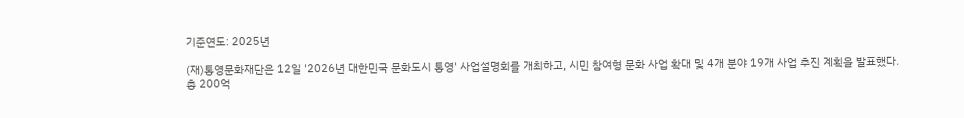기준연도: 2025년

(재)통영문화재단은 12일 '2026년 대한민국 문화도시 통영' 사업설명회를 개최하고, 시민 참여형 문화 사업 확대 및 4개 분야 19개 사업 추진 계획을 발표했다. 총 200억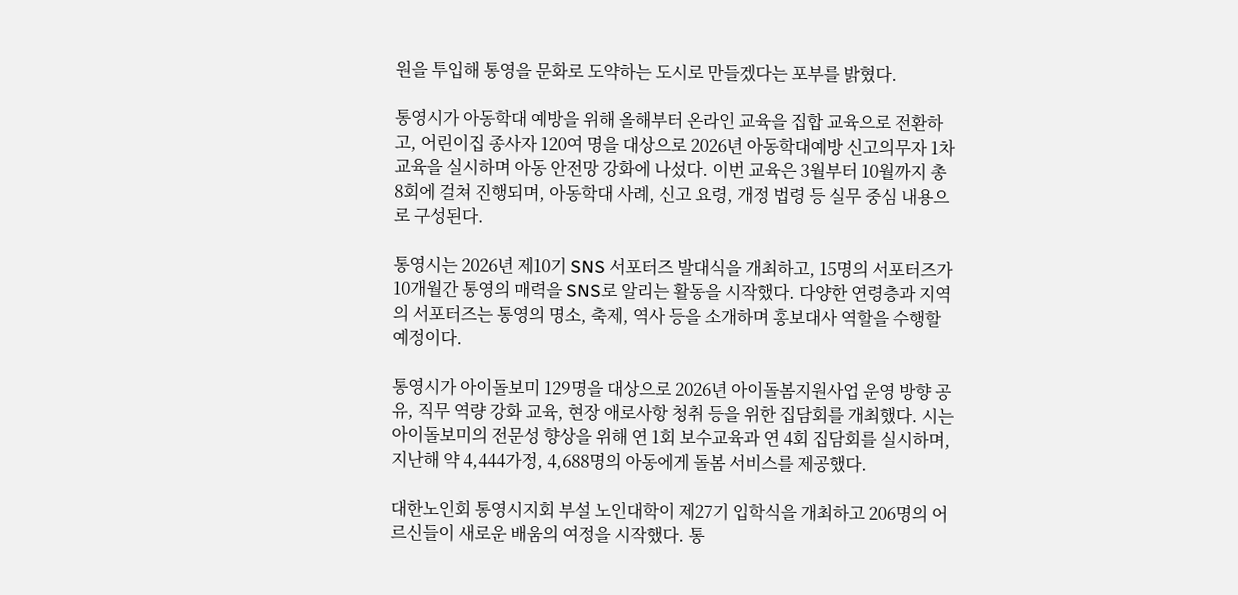원을 투입해 통영을 문화로 도약하는 도시로 만들겠다는 포부를 밝혔다.

통영시가 아동학대 예방을 위해 올해부터 온라인 교육을 집합 교육으로 전환하고, 어린이집 종사자 120여 명을 대상으로 2026년 아동학대예방 신고의무자 1차 교육을 실시하며 아동 안전망 강화에 나섰다. 이번 교육은 3월부터 10월까지 총 8회에 걸쳐 진행되며, 아동학대 사례, 신고 요령, 개정 법령 등 실무 중심 내용으로 구성된다.

통영시는 2026년 제10기 SNS 서포터즈 발대식을 개최하고, 15명의 서포터즈가 10개월간 통영의 매력을 SNS로 알리는 활동을 시작했다. 다양한 연령층과 지역의 서포터즈는 통영의 명소, 축제, 역사 등을 소개하며 홍보대사 역할을 수행할 예정이다.

통영시가 아이돌보미 129명을 대상으로 2026년 아이돌봄지원사업 운영 방향 공유, 직무 역량 강화 교육, 현장 애로사항 청취 등을 위한 집담회를 개최했다. 시는 아이돌보미의 전문성 향상을 위해 연 1회 보수교육과 연 4회 집담회를 실시하며, 지난해 약 4,444가정, 4,688명의 아동에게 돌봄 서비스를 제공했다.

대한노인회 통영시지회 부설 노인대학이 제27기 입학식을 개최하고 206명의 어르신들이 새로운 배움의 여정을 시작했다. 통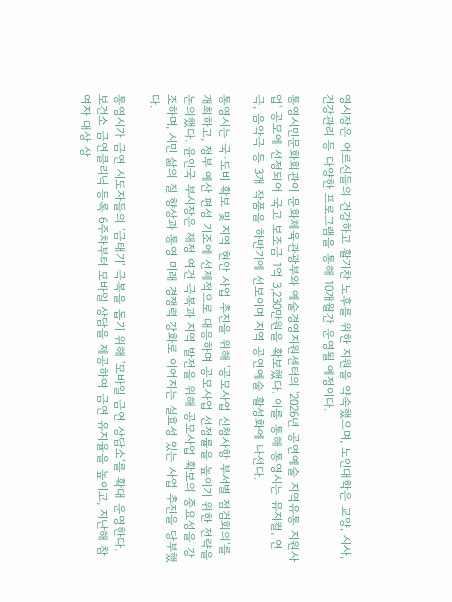영시장은 어르신들의 건강하고 활기찬 노후를 위한 지원을 약속했으며, 노인대학은 교양, 시사, 건강관리 등 다양한 프로그램을 통해 10개월간 운영될 예정이다.

통영시민문화회관이 문화체육관광부와 예술경영지원센터의 '2026년 공연예술 지역유통 지원사업' 공모에 선정되어 국고 보조금 1억 3,230만원을 확보했다. 이를 통해 통영시는 뮤지컬, 연극, 음악극 등 3개 작품을 하반기에 선보이며 지역 공연예술 활성화에 나선다.

통영시는 국·도비 확보 및 지역 현안 사업 추진을 위해 '공모사업 신청사항 부서별 점검회의'를 개최하고, 정부 예산 편성 기조에 선제적으로 대응하며 공모사업 선정률을 높이기 위한 전략을 논의했다. 윤인국 부시장은 재정 여건 극복과 지역 발전을 위해 공모사업 확보의 중요성을 강조하며, 시민 삶의 질 향상과 통영 미래 경쟁력 강화로 이어지는 실효성 있는 사업 추진을 당부했다.

통영시가 금연 시도자들의 '금태기' 극복을 돕기 위해 '모바일 금연 상담소'를 확대 운영한다. 보건소 금연클리닉 등록 6주차부터 모바일 상담을 제공하여 금연 유지율을 높이고, 지난해 참여자 대상 상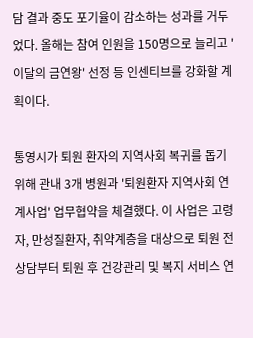담 결과 중도 포기율이 감소하는 성과를 거두었다. 올해는 참여 인원을 150명으로 늘리고 '이달의 금연왕' 선정 등 인센티브를 강화할 계획이다.

통영시가 퇴원 환자의 지역사회 복귀를 돕기 위해 관내 3개 병원과 '퇴원환자 지역사회 연계사업' 업무협약을 체결했다. 이 사업은 고령자, 만성질환자, 취약계층을 대상으로 퇴원 전 상담부터 퇴원 후 건강관리 및 복지 서비스 연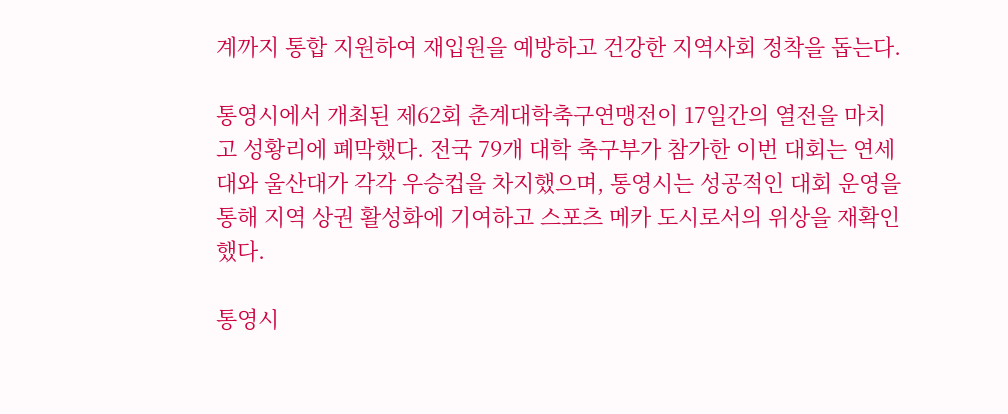계까지 통합 지원하여 재입원을 예방하고 건강한 지역사회 정착을 돕는다.

통영시에서 개최된 제62회 춘계대학축구연맹전이 17일간의 열전을 마치고 성황리에 폐막했다. 전국 79개 대학 축구부가 참가한 이번 대회는 연세대와 울산대가 각각 우승컵을 차지했으며, 통영시는 성공적인 대회 운영을 통해 지역 상권 활성화에 기여하고 스포츠 메카 도시로서의 위상을 재확인했다.

통영시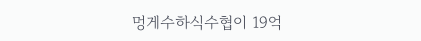멍게수하식수협이 19억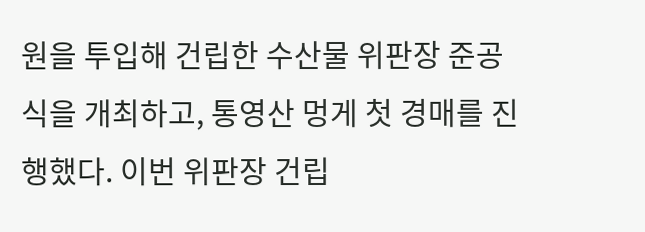원을 투입해 건립한 수산물 위판장 준공식을 개최하고, 통영산 멍게 첫 경매를 진행했다. 이번 위판장 건립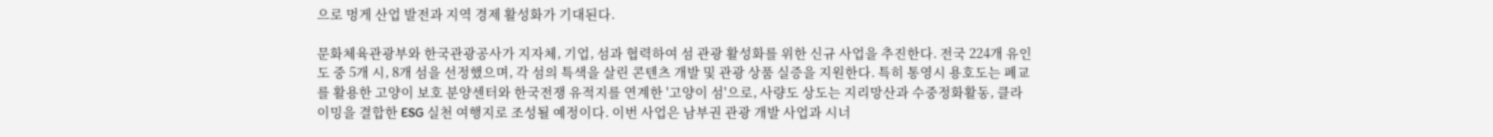으로 멍게 산업 발전과 지역 경제 활성화가 기대된다.

문화체육관광부와 한국관광공사가 지자체, 기업, 섬과 협력하여 섬 관광 활성화를 위한 신규 사업을 추진한다. 전국 224개 유인도 중 5개 시, 8개 섬을 선정했으며, 각 섬의 특색을 살린 콘텐츠 개발 및 관광 상품 실증을 지원한다. 특히 통영시 용호도는 폐교를 활용한 고양이 보호 분양센터와 한국전쟁 유적지를 연계한 '고양이 섬'으로, 사량도 상도는 지리망산과 수중정화활동, 클라이밍을 결합한 ESG 실천 여행지로 조성될 예정이다. 이번 사업은 남부권 관광 개발 사업과 시너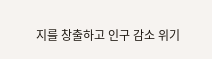지를 창출하고 인구 감소 위기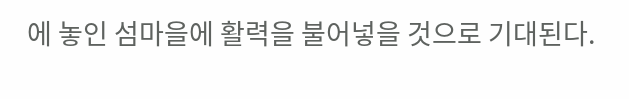에 놓인 섬마을에 활력을 불어넣을 것으로 기대된다.